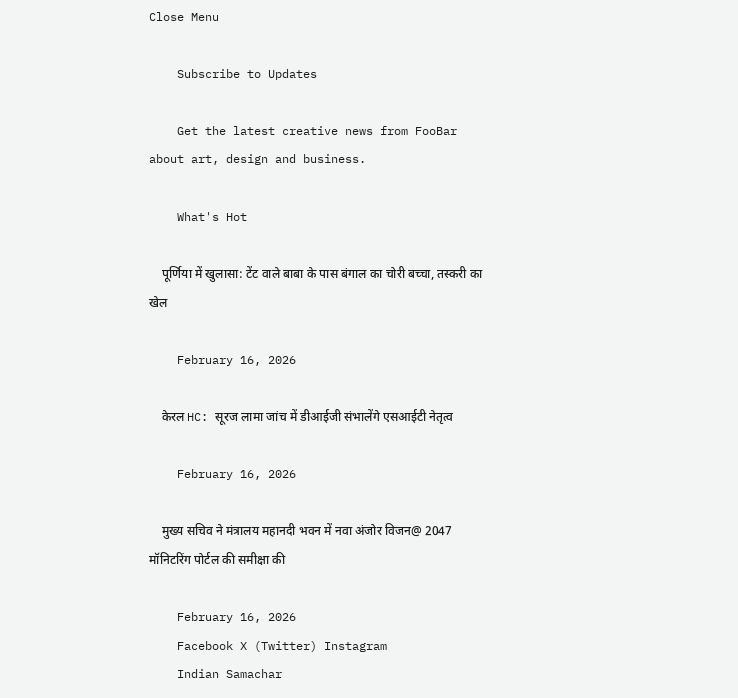Close Menu

    Subscribe to Updates

    Get the latest creative news from FooBar about art, design and business.

    What's Hot

    पूर्णिया में खुलासा: टेंट वाले बाबा के पास बंगाल का चोरी बच्चा, तस्करी का खेल

    February 16, 2026

    केरल HC: सूरज लामा जांच में डीआईजी संभालेंगे एसआईटी नेतृत्व

    February 16, 2026

    मुख्य सचिव ने मंत्रालय महानदी भवन में नवा अंजोर विजन@ 2047 मॉनिटरिंग पोर्टल की समीक्षा की

    February 16, 2026
    Facebook X (Twitter) Instagram
    Indian Samachar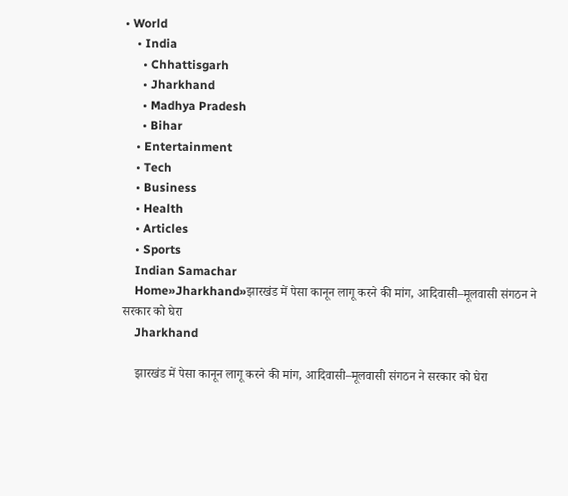• World
    • India
      • Chhattisgarh
      • Jharkhand
      • Madhya Pradesh
      • Bihar
    • Entertainment
    • Tech
    • Business
    • Health
    • Articles
    • Sports
    Indian Samachar
    Home»Jharkhand»झारखंड में पेसा कानून लागू करने की मांग, आदिवासी–मूलवासी संगठन ने सरकार को घेरा
    Jharkhand

    झारखंड में पेसा कानून लागू करने की मांग, आदिवासी–मूलवासी संगठन ने सरकार को घेरा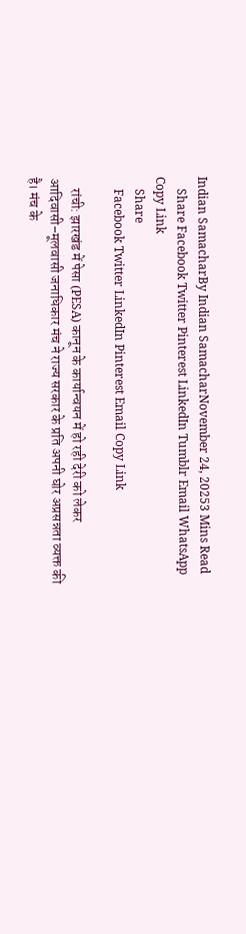Indian SamacharBy Indian SamacharNovember 24, 20253 Mins Read
    Share Facebook Twitter Pinterest LinkedIn Tumblr Email WhatsApp Copy Link
    Share
    Facebook Twitter LinkedIn Pinterest Email Copy Link

    रांची: झारखंड में पेसा (PESA) कानून के कार्यान्वयन में हो रही देरी को लेकर आदिवासी–मूलवासी जनाधिकार मंच ने राज्य सरकार के प्रति अपनी घोर अप्रसन्नता व्यक्त की है। मंच के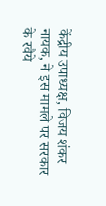केंद्रीय उपाध्यक्ष, विजय शंकर नायक, ने इस मामले पर सरकार के रवैये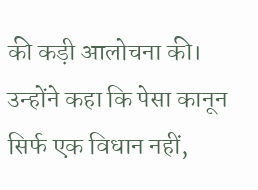की कड़ी आलोचना की। उन्होंने कहा कि पेसा कानून सिर्फ एक विधान नहीं,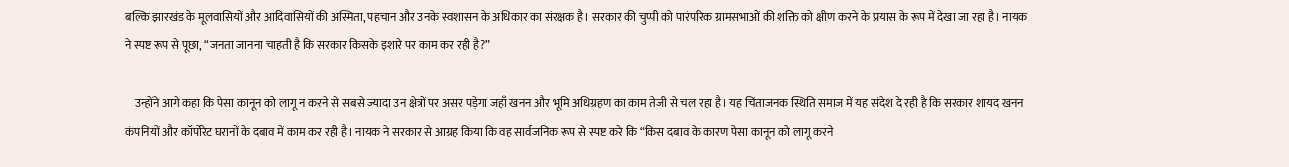बल्कि झारखंड के मूलवासियों और आदिवासियों की अस्मिता, पहचान और उनके स्वशासन के अधिकार का संरक्षक है। सरकार की चुप्पी को पारंपरिक ग्रामसभाओं की शक्ति को क्षीण करने के प्रयास के रूप में देखा जा रहा है। नायक ने स्पष्ट रूप से पूछा, “जनता जानना चाहती है कि सरकार किसके इशारे पर काम कर रही है?”

    उन्होंने आगे कहा कि पेसा कानून को लागू न करने से सबसे ज्यादा उन क्षेत्रों पर असर पड़ेगा जहाँ खनन और भूमि अधिग्रहण का काम तेजी से चल रहा है। यह चिंताजनक स्थिति समाज में यह संदेश दे रही है कि सरकार शायद खनन कंपनियों और कॉर्पोरेट घरानों के दबाव में काम कर रही है। नायक ने सरकार से आग्रह किया कि वह सार्वजनिक रूप से स्पष्ट करे कि “किस दबाव के कारण पेसा कानून को लागू करने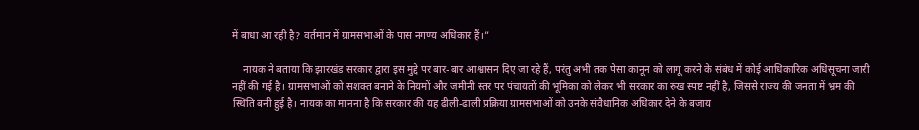में बाधा आ रही है? वर्तमान में ग्रामसभाओं के पास नगण्य अधिकार हैं।”

    नायक ने बताया कि झारखंड सरकार द्वारा इस मुद्दे पर बार-बार आश्वासन दिए जा रहे हैं, परंतु अभी तक पेसा कानून को लागू करने के संबंध में कोई आधिकारिक अधिसूचना जारी नहीं की गई है। ग्रामसभाओं को सशक्त बनाने के नियमों और जमीनी स्तर पर पंचायतों की भूमिका को लेकर भी सरकार का रुख स्पष्ट नहीं है, जिससे राज्य की जनता में भ्रम की स्थिति बनी हुई है। नायक का मानना है कि सरकार की यह ढीली-ढाली प्रक्रिया ग्रामसभाओं को उनके संवैधानिक अधिकार देने के बजाय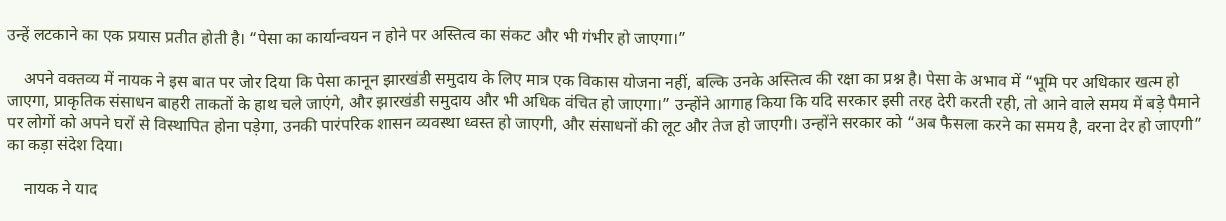उन्हें लटकाने का एक प्रयास प्रतीत होती है। “पेसा का कार्यान्वयन न होने पर अस्तित्व का संकट और भी गंभीर हो जाएगा।”

    अपने वक्तव्य में नायक ने इस बात पर जोर दिया कि पेसा कानून झारखंडी समुदाय के लिए मात्र एक विकास योजना नहीं, बल्कि उनके अस्तित्व की रक्षा का प्रश्न है। पेसा के अभाव में “भूमि पर अधिकार खत्म हो जाएगा, प्राकृतिक संसाधन बाहरी ताकतों के हाथ चले जाएंगे, और झारखंडी समुदाय और भी अधिक वंचित हो जाएगा।” उन्होंने आगाह किया कि यदि सरकार इसी तरह देरी करती रही, तो आने वाले समय में बड़े पैमाने पर लोगों को अपने घरों से विस्थापित होना पड़ेगा, उनकी पारंपरिक शासन व्यवस्था ध्वस्त हो जाएगी, और संसाधनों की लूट और तेज हो जाएगी। उन्होंने सरकार को “अब फैसला करने का समय है, वरना देर हो जाएगी” का कड़ा संदेश दिया।

    नायक ने याद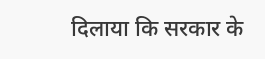दिलाया कि सरकार के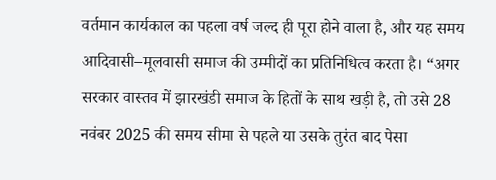वर्तमान कार्यकाल का पहला वर्ष जल्द ही पूरा होने वाला है, और यह समय आदिवासी–मूलवासी समाज की उम्मीदों का प्रतिनिधित्व करता है। “अगर सरकार वास्तव में झारखंडी समाज के हितों के साथ खड़ी है, तो उसे 28 नवंबर 2025 की समय सीमा से पहले या उसके तुरंत बाद पेसा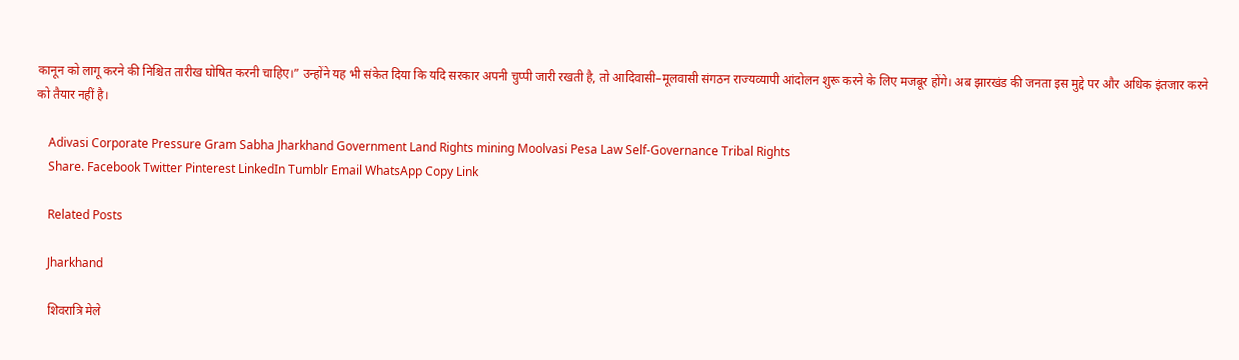कानून को लागू करने की निश्चित तारीख घोषित करनी चाहिए।” उन्होंने यह भी संकेत दिया कि यदि सरकार अपनी चुप्पी जारी रखती है, तो आदिवासी–मूलवासी संगठन राज्यव्यापी आंदोलन शुरू करने के लिए मजबूर होंगे। अब झारखंड की जनता इस मुद्दे पर और अधिक इंतजार करने को तैयार नहीं है।

    Adivasi Corporate Pressure Gram Sabha Jharkhand Government Land Rights mining Moolvasi Pesa Law Self-Governance Tribal Rights
    Share. Facebook Twitter Pinterest LinkedIn Tumblr Email WhatsApp Copy Link

    Related Posts

    Jharkhand

    शिवरात्रि मेले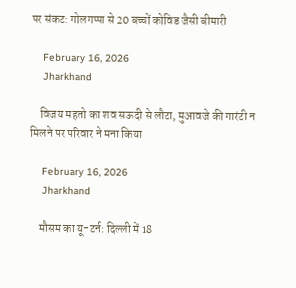पर संकट: गोलगप्पा से 20 बच्चों कोविड जैसी बीमारी

    February 16, 2026
    Jharkhand

    विजय महतो का शव सऊदी से लौटा, मुआवजे की गारंटी न मिलने पर परिवार ने मना किया

    February 16, 2026
    Jharkhand

    मौसम का यू-टर्न: दिल्ली में 18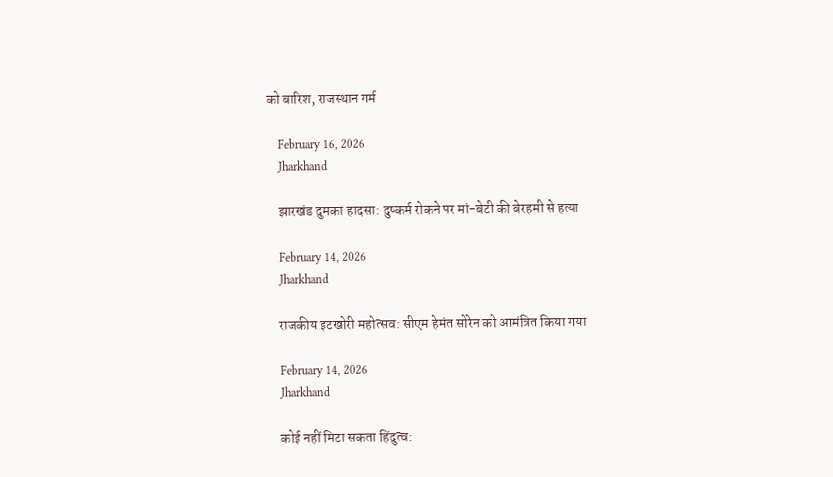को बारिश, राजस्थान गर्म

    February 16, 2026
    Jharkhand

    झारखंड दुमका हादसा: दुष्कर्म रोकने पर मां-बेटी की बेरहमी से हत्या

    February 14, 2026
    Jharkhand

    राजकीय इटखोरी महोत्सव: सीएम हेमंत सोरेन को आमंत्रित किया गया

    February 14, 2026
    Jharkhand

    कोई नहीं मिटा सकता हिंदुत्व: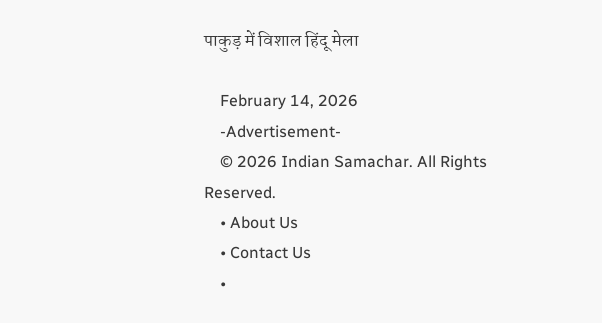पाकुड़ में विशाल हिंदू मेला

    February 14, 2026
    -Advertisement-
    © 2026 Indian Samachar. All Rights Reserved.
    • About Us
    • Contact Us
    •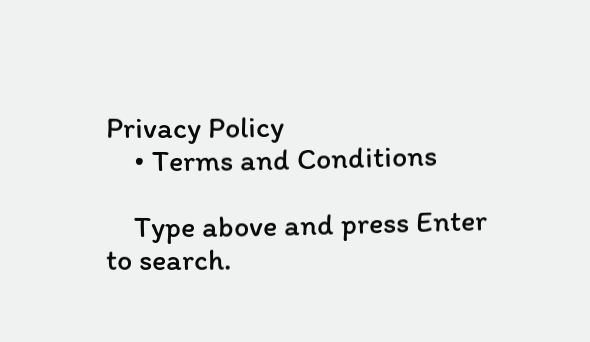Privacy Policy
    • Terms and Conditions

    Type above and press Enter to search.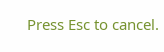Press Esc to cancel.